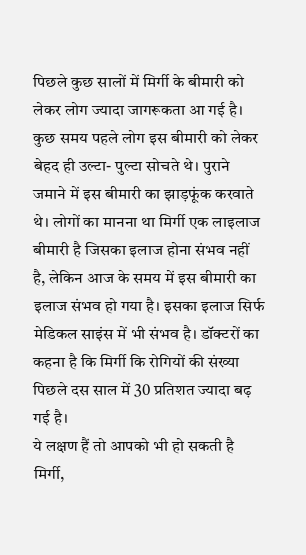पिछले कुछ सालों में मिर्गी के बीमारी को लेकर लोग ज्यादा जागरूकता आ गई है। कुछ समय पहले लोग इस बीमारी को लेकर बेहद ही उल्टा- पुल्टा सोचते थे। पुराने जमाने में इस बीमारी का झाड़फूंक करवाते थे। लोगों का मानना था मिर्गी एक लाइलाज बीमारी है जिसका इलाज होना संभव नहीं है, लेकिन आज के समय में इस बीमारी का इलाज संभव हो गया है। इसका इलाज सिर्फ मेडिकल साइंस में भी संभव है। डॉक्टरों का कहना है कि मिर्गी कि रोगियों की संख्या पिछले दस साल में 30 प्रतिशत ज्यादा बढ़ गई है।
ये लक्षण हैं तो आपको भी हो सकती है मिर्गी,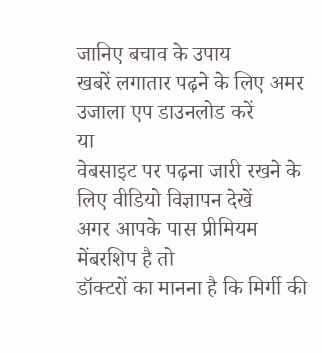जानिए बचाव के उपाय
खबरें लगातार पढ़ने के लिए अमर उजाला एप डाउनलोड करें
या
वेबसाइट पर पढ़ना जारी रखने के लिए वीडियो विज्ञापन देखें
अगर आपके पास प्रीमियम मेंबरशिप है तो
डॉक्टरों का मानना है कि मिर्गी की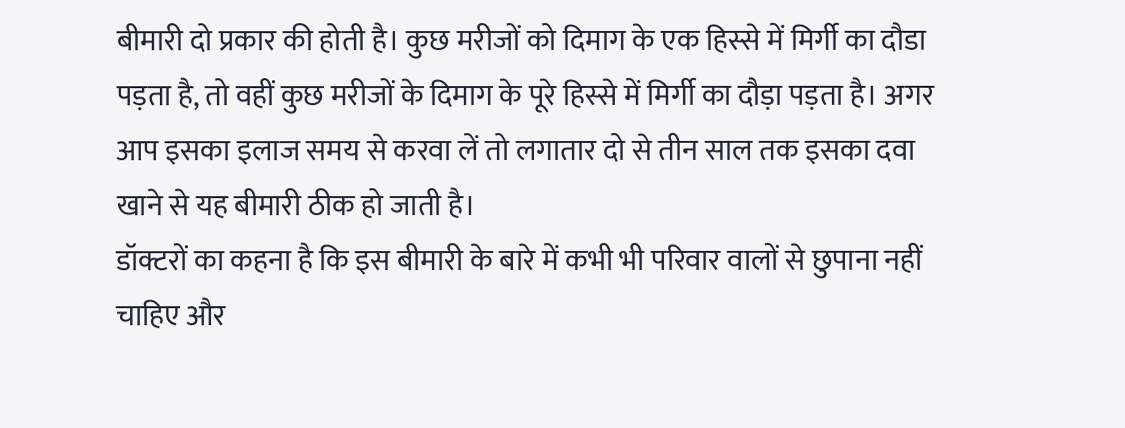बीमारी दो प्रकार की होती है। कुछ मरीजों को दिमाग के एक हिस्से में मिर्गी का दौडा पड़ता है, तो वहीं कुछ मरीजों के दिमाग के पूरे हिस्से में मिर्गी का दौड़ा पड़ता है। अगर आप इसका इलाज समय से करवा लें तो लगातार दो से तीन साल तक इसका दवा खाने से यह बीमारी ठीक हो जाती है।
डॉक्टरों का कहना है कि इस बीमारी के बारे में कभी भी परिवार वालों से छुपाना नहीं चाहिए और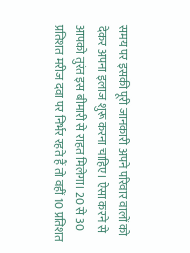समय पर इसकी पूरी जानकारी अपने परिवार वालों को देकर अपना इलाज शुरू करना चाहिए। ऐसा करने से आपको तुरंत इस बीमारी से राहत मिलेगा। 20 से 30 प्रतिशत मरीज दवा पर निर्भर रहते हैं तो वहीं 10 प्रतिशत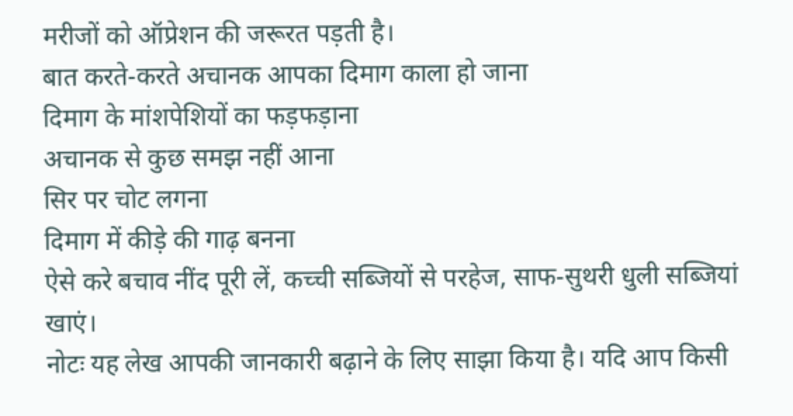मरीजों को ऑप्रेशन की जरूरत पड़ती है।
बात करते-करते अचानक आपका दिमाग काला हो जाना
दिमाग के मांशपेशियों का फड़फड़ाना
अचानक से कुछ समझ नहीं आना
सिर पर चोट लगना
दिमाग में कीड़े की गाढ़ बनना
ऐसे करे बचाव नींद पूरी लें, कच्ची सब्जियों से परहेज, साफ-सुथरी धुली सब्जियां खाएं।
नोटः यह लेख आपकी जानकारी बढ़ाने के लिए साझा किया है। यदि आप किसी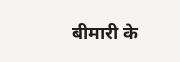बीमारी के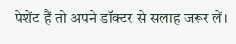पेशेंट हैं तो अपने डॉक्टर से सलाह जरूर लें।